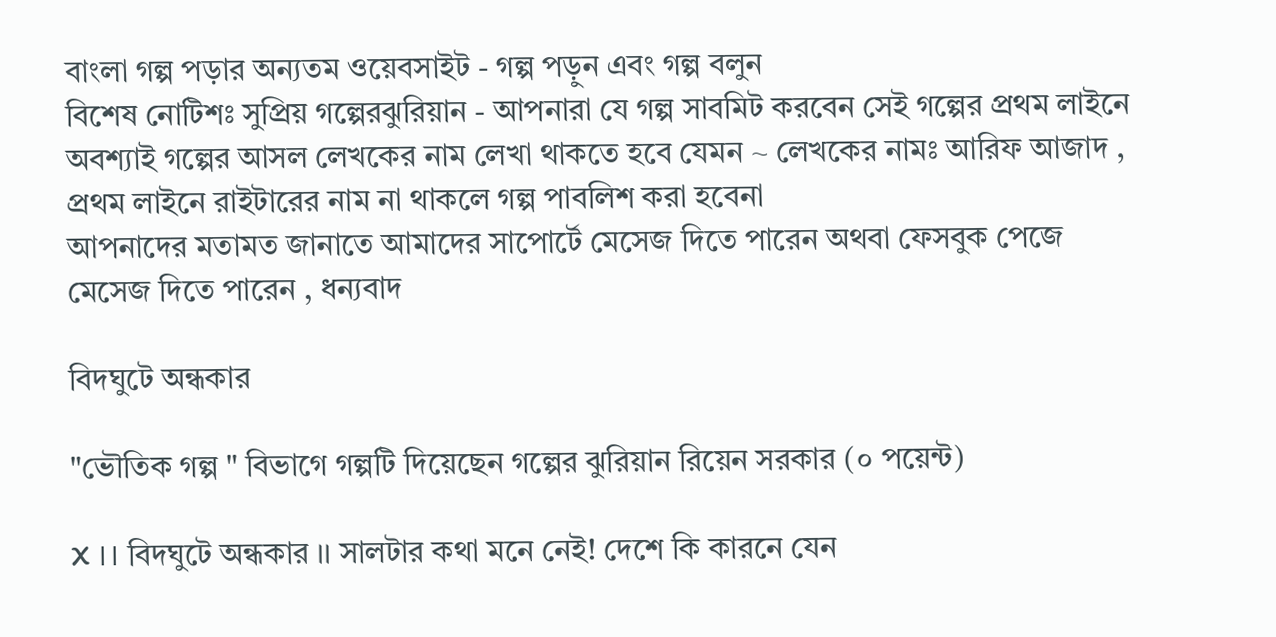বাংলা গল্প পড়ার অন্যতম ওয়েবসাইট - গল্প পড়ুন এবং গল্প বলুন
বিশেষ নোটিশঃ সুপ্রিয় গল্পেরঝুরিয়ান - আপনারা যে গল্প সাবমিট করবেন সেই গল্পের প্রথম লাইনে অবশ্যাই গল্পের আসল লেখকের নাম লেখা থাকতে হবে যেমন ~ লেখকের নামঃ আরিফ আজাদ , প্রথম লাইনে রাইটারের নাম না থাকলে গল্প পাবলিশ করা হবেনা
আপনাদের মতামত জানাতে আমাদের সাপোর্টে মেসেজ দিতে পারেন অথবা ফেসবুক পেজে মেসেজ দিতে পারেন , ধন্যবাদ

বিদঘুটে অন্ধকার

"ভৌতিক গল্প " বিভাগে গল্পটি দিয়েছেন গল্পের ঝুরিয়ান রিয়েন সরকার (০ পয়েন্ট)

X ।। বিদঘুটে অন্ধকার ।। সালটার কথা মনে নেই! দেশে কি কারনে যেন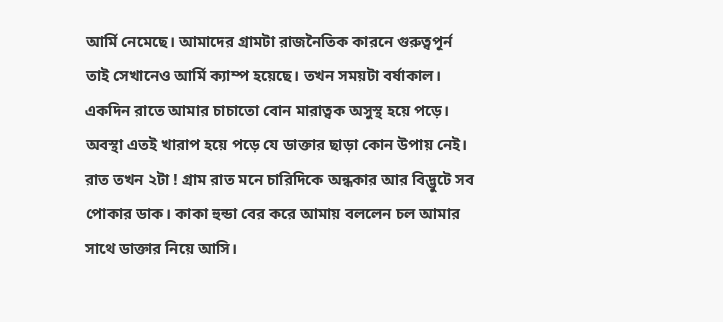আর্মি নেমেছে। আমাদের গ্রামটা রাজনৈতিক কারনে গুরুত্বপূর্ন তাই সেখানেও আর্মি ক্যাম্প হয়েছে। তখন সময়টা বর্ষাকাল। একদিন রাতে আমার চাচাতো বোন মারাত্বক অসুস্থ হয়ে পড়ে। অবস্থা এতই খারাপ হয়ে পড়ে যে ডাক্তার ছাড়া কোন উপায় নেই। রাত তখন ২টা ! গ্রাম রাত মনে চারিদিকে অন্ধকার আর বিদ্ভুটে সব পোকার ডাক। কাকা হুন্ডা বের করে আমায় বললেন চল আমার সাথে ডাক্তার নিয়ে আসি।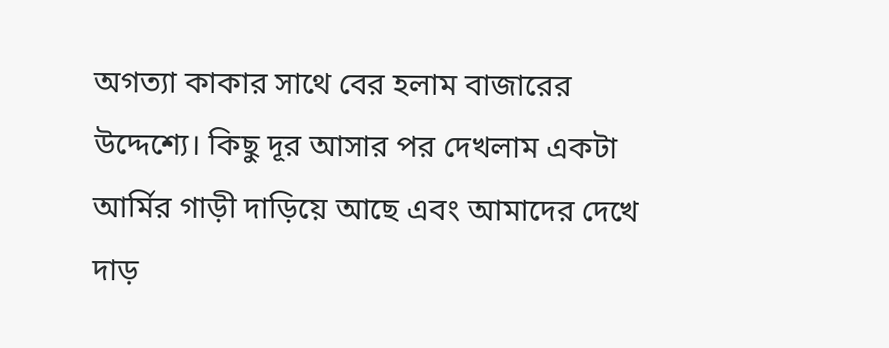অগত্যা কাকার সাথে বের হলাম বাজারের উদ্দেশ্যে। কিছু দূর আসার পর দেখলাম একটা আর্মির গাড়ী দাড়িয়ে আছে এবং আমাদের দেখে দাড়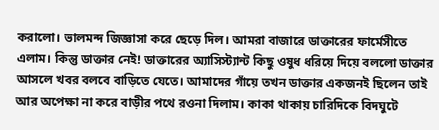করালো। ভালমন্দ জিজ্ঞাসা করে ছেড়ে দিল। আমরা বাজারে ডাক্তারের ফার্মেসীতে এলাম। কিন্তু ডাক্তার নেই! ডাক্তারের অ্যাসিস্ট্যান্ট কিছু ওষুধ ধরিয়ে দিয়ে বললো ডাক্তার আসলে খবর বলবে বাড়িতে যেতে। আমাদের গাঁয়ে তখন ডাক্তার একজনই ছিলেন তাই আর অপেক্ষা না করে বাড়ীর পথে রওনা দিলাম। কাকা থাকায় চারিদিকে বিদঘুটে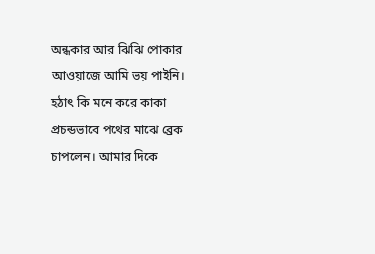অন্ধকার আর ঝিঝি পোকার আওয়াজে আমি ভয় পাইনি। হঠাৎ কি মনে করে কাকা প্রচন্ডভাবে পথের মাঝে ব্রেক চাপলেন। আমার দিকে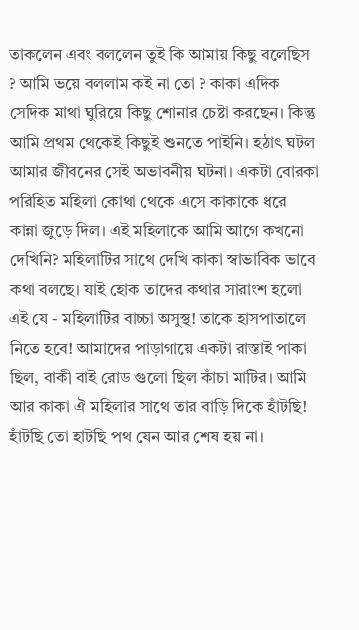তাকলেন এবং বললেন তুই কি আমায় কিছু বলেছিস ? আমি ভয়ে বললাম কই না তো ? কাকা এদিক সেদিক মাথা ঘুরিয়ে কিছু শোনার চেষ্টা করছেন। কিন্তু আমি প্রথম থেকেই কিছুই শুনতে পাইনি। হঠাৎ ঘটল আমার জীবনের সেই অভাবনীয় ঘটনা। একটা বোরকা পরিহিত মহিলা কোথা থেকে এসে কাকাকে ধরে কান্না জুড়ে দিল। এই মহিলাকে আমি আগে কখনো দেখিনি? মহিলাটির সাথে দেখি কাকা স্বাভাবিক ভাবে কথা বলছে। যাই হোক তাদের কথার সারাংশ হলো এই যে - মহিলাটির বাচ্চা অসুস্থ! তাকে হাসপাতালে নিতে হবে! আমাদের পাড়াগায়ে একটা রাস্তাই পাকা ছিল, বাকী বাই রোড গুলো ছিল কাঁচা মাটির। আমি আর কাকা ঐ মহিলার সাথে তার বাড়ি দিকে হাঁটছি! হাঁটছি তো হাটছি পথ যেন আর শেষ হয় না।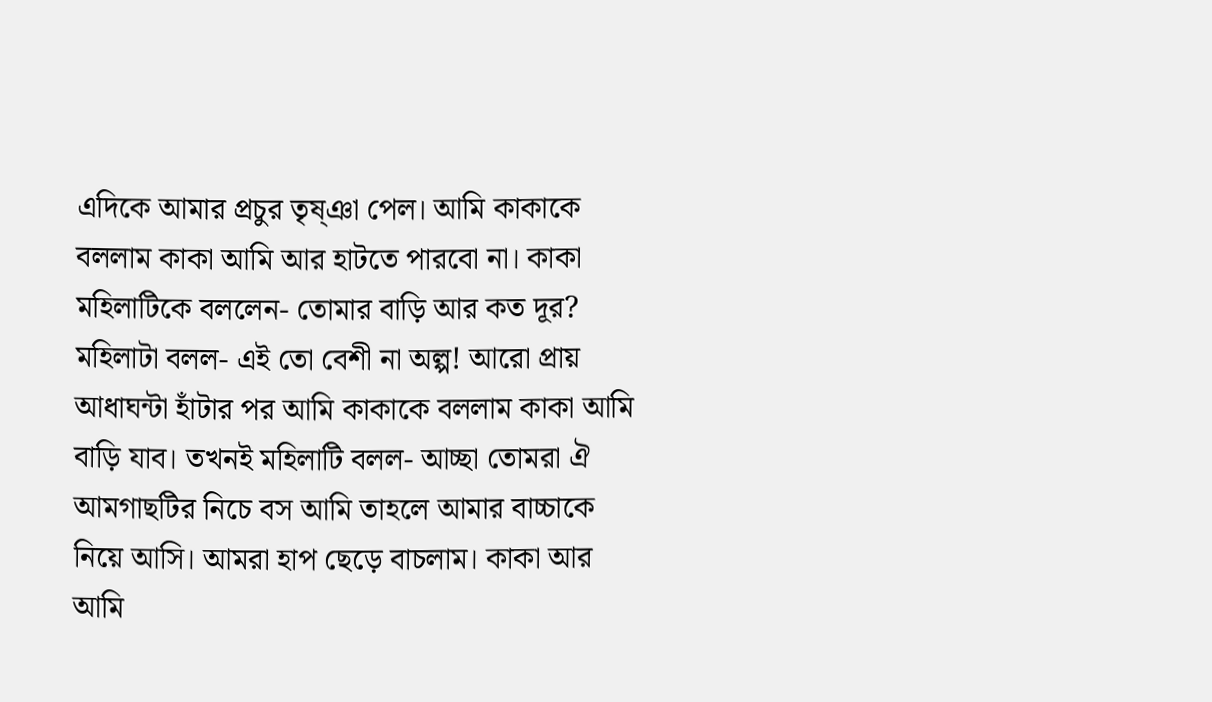এদিকে আমার প্রচুর তৃষ্ঞা পেল। আমি কাকাকে বললাম কাকা আমি আর হাটতে পারবো না। কাকা মহিলাটিকে বললেন- তোমার বাড়ি আর কত দূর? মহিলাটা বলল- এই তো বেশী না অল্প! আরো প্রায় আধাঘন্টা হাঁটার পর আমি কাকাকে বললাম কাকা আমি বাড়ি যাব। তখনই মহিলাটি বলল- আচ্ছা তোমরা ঐ আমগাছটির নিচে বস আমি তাহলে আমার বাচ্চাকে নিয়ে আসি। আমরা হাপ ছেড়ে বাচলাম। কাকা আর আমি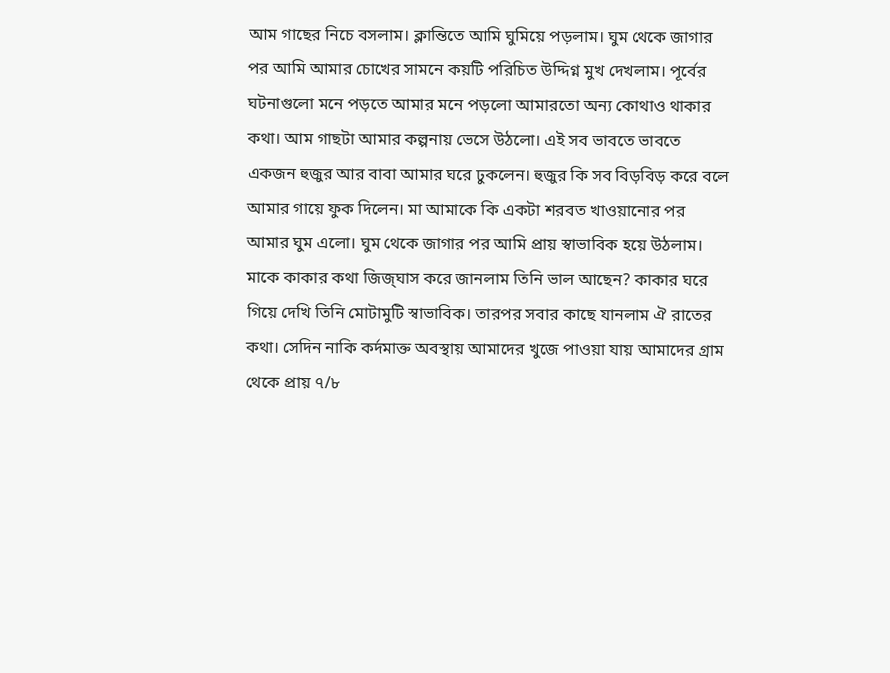আম গাছের নিচে বসলাম। ক্লান্তিতে আমি ঘুমিয়ে পড়লাম। ঘুম থেকে জাগার পর আমি আমার চোখের সামনে কয়টি পরিচিত উদ্দিগ্ন মুখ দেখলাম। পূর্বের ঘটনাগুলো মনে পড়তে আমার মনে পড়লো আমারতো অন্য কোথাও থাকার কথা। আম গাছটা আমার কল্পনায় ভেসে উঠলো। এই সব ভাবতে ভাবতে একজন হুজুর আর বাবা আমার ঘরে ঢুকলেন। হুজুর কি সব বিড়বিড় করে বলে আমার গায়ে ফুক দিলেন। মা আমাকে কি একটা শরবত খাওয়ানোর পর আমার ঘুম এলো। ঘুম থেকে জাগার পর আমি প্রায় স্বাভাবিক হয়ে উঠলাম। মাকে কাকার কথা জিজ্ঘাস করে জানলাম তিনি ভাল আছেন? কাকার ঘরে গিয়ে দেখি তিনি মোটামুটি স্বাভাবিক। তারপর সবার কাছে যানলাম ঐ রাতের কথা। সেদিন নাকি কর্দমাক্ত অবস্থায় আমাদের খুজে পাওয়া যায় আমাদের গ্রাম থেকে প্রায় ৭/৮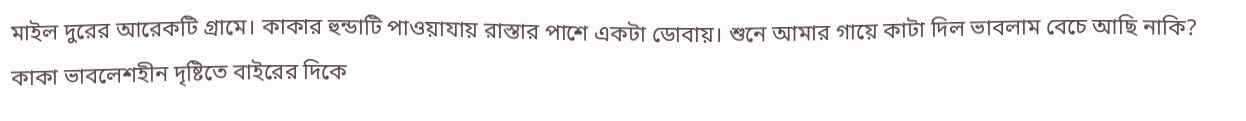মাইল দুরের আরেকটি গ্রামে। কাকার হুন্ডাটি পাওয়াযায় রাস্তার পাশে একটা ডোবায়। শুনে আমার গায়ে কাটা দিল ভাবলাম বেচে আছি নাকি? কাকা ভাবলেশহীন দৃষ্টিতে বাইরের দিকে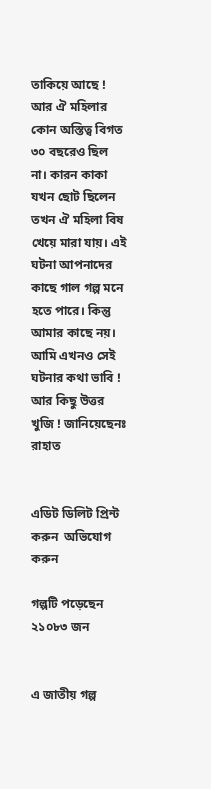তাকিয়ে আছে ! আর ঐ মহিলার কোন অস্তিত্ব বিগত ৩০ বছরেও ছিল না। কারন কাকা যখন ছোট ছিলেন তখন ঐ মহিলা বিষ খেয়ে মারা যায়। এই ঘটনা আপনাদের কাছে গাল গল্প মনে হতে পারে। কিন্তু আমার কাছে নয়। আমি এখনও সেই ঘটনার কথা ভাবি ! আর কিছু উত্তর খুজি ! জানিয়েছেনঃ রাহাত


এডিট ডিলিট প্রিন্ট করুন  অভিযোগ করুন

গল্পটি পড়েছেন ২১০৮৩ জন


এ জাতীয় গল্প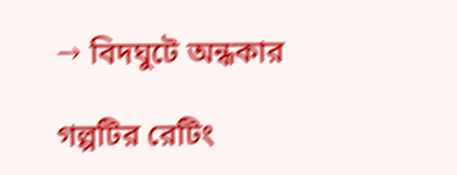→ বিদঘুটে অন্ধকার

গল্পটির রেটিং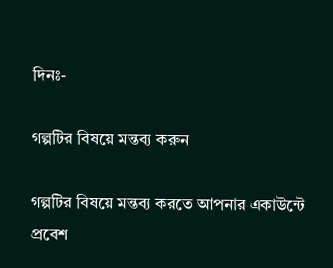দিনঃ-

গল্পটির বিষয়ে মন্তব্য করুন

গল্পটির বিষয়ে মন্তব্য করতে আপনার একাউন্টে প্রবেশ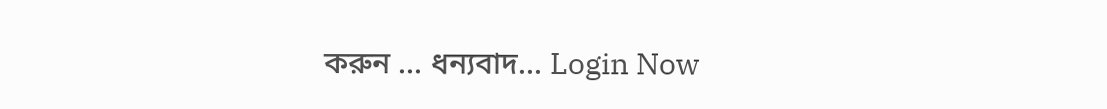করুন ... ধন্যবাদ... Login Now